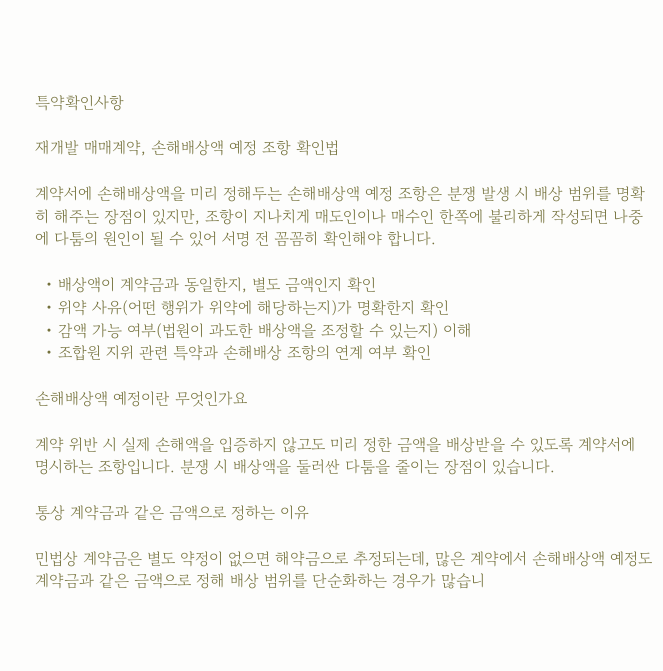특약확인사항

재개발 매매계약, 손해배상액 예정 조항 확인법

계약서에 손해배상액을 미리 정해두는 손해배상액 예정 조항은 분쟁 발생 시 배상 범위를 명확히 해주는 장점이 있지만, 조항이 지나치게 매도인이나 매수인 한쪽에 불리하게 작성되면 나중에 다툼의 원인이 될 수 있어 서명 전 꼼꼼히 확인해야 합니다.

  • 배상액이 계약금과 동일한지, 별도 금액인지 확인
  • 위약 사유(어떤 행위가 위약에 해당하는지)가 명확한지 확인
  • 감액 가능 여부(법원이 과도한 배상액을 조정할 수 있는지) 이해
  • 조합원 지위 관련 특약과 손해배상 조항의 연계 여부 확인

손해배상액 예정이란 무엇인가요

계약 위반 시 실제 손해액을 입증하지 않고도 미리 정한 금액을 배상받을 수 있도록 계약서에 명시하는 조항입니다. 분쟁 시 배상액을 둘러싼 다툼을 줄이는 장점이 있습니다.

통상 계약금과 같은 금액으로 정하는 이유

민법상 계약금은 별도 약정이 없으면 해약금으로 추정되는데, 많은 계약에서 손해배상액 예정도 계약금과 같은 금액으로 정해 배상 범위를 단순화하는 경우가 많습니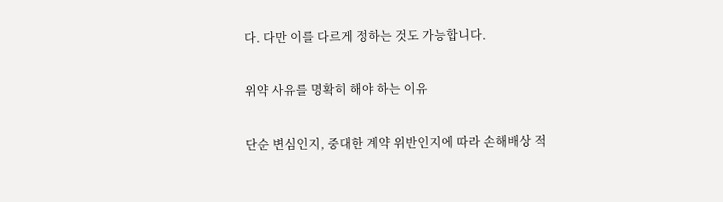다. 다만 이를 다르게 정하는 것도 가능합니다.

위약 사유를 명확히 해야 하는 이유

단순 변심인지, 중대한 계약 위반인지에 따라 손해배상 적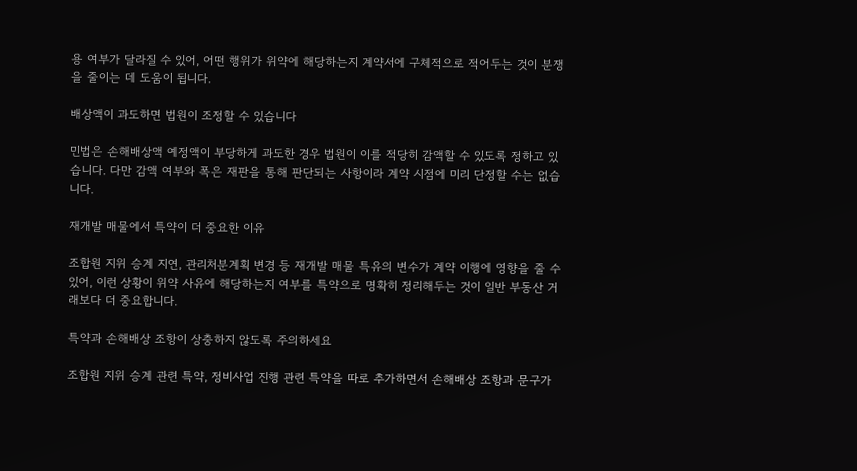용 여부가 달라질 수 있어, 어떤 행위가 위약에 해당하는지 계약서에 구체적으로 적어두는 것이 분쟁을 줄이는 데 도움이 됩니다.

배상액이 과도하면 법원이 조정할 수 있습니다

민법은 손해배상액 예정액이 부당하게 과도한 경우 법원이 이를 적당히 감액할 수 있도록 정하고 있습니다. 다만 감액 여부와 폭은 재판을 통해 판단되는 사항이라 계약 시점에 미리 단정할 수는 없습니다.

재개발 매물에서 특약이 더 중요한 이유

조합원 지위 승계 지연, 관리처분계획 변경 등 재개발 매물 특유의 변수가 계약 이행에 영향을 줄 수 있어, 이런 상황이 위약 사유에 해당하는지 여부를 특약으로 명확히 정리해두는 것이 일반 부동산 거래보다 더 중요합니다.

특약과 손해배상 조항이 상충하지 않도록 주의하세요

조합원 지위 승계 관련 특약, 정비사업 진행 관련 특약을 따로 추가하면서 손해배상 조항과 문구가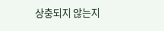상충되지 않는지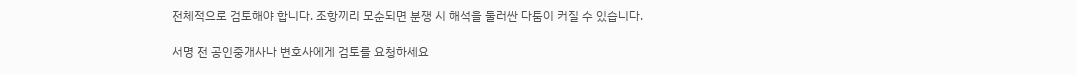전체적으로 검토해야 합니다. 조항끼리 모순되면 분쟁 시 해석을 둘러싼 다툼이 커질 수 있습니다.

서명 전 공인중개사나 변호사에게 검토를 요청하세요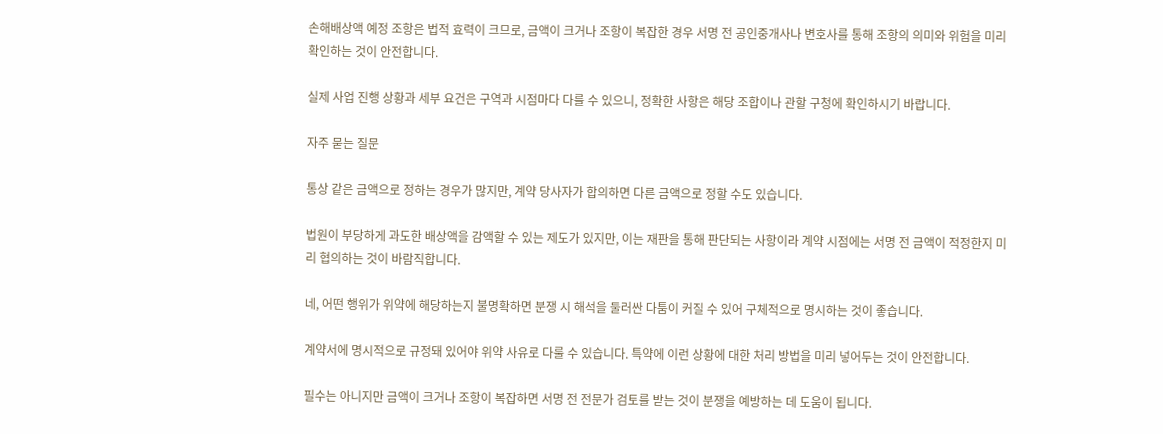손해배상액 예정 조항은 법적 효력이 크므로, 금액이 크거나 조항이 복잡한 경우 서명 전 공인중개사나 변호사를 통해 조항의 의미와 위험을 미리 확인하는 것이 안전합니다.

실제 사업 진행 상황과 세부 요건은 구역과 시점마다 다를 수 있으니, 정확한 사항은 해당 조합이나 관할 구청에 확인하시기 바랍니다.

자주 묻는 질문

통상 같은 금액으로 정하는 경우가 많지만, 계약 당사자가 합의하면 다른 금액으로 정할 수도 있습니다.

법원이 부당하게 과도한 배상액을 감액할 수 있는 제도가 있지만, 이는 재판을 통해 판단되는 사항이라 계약 시점에는 서명 전 금액이 적정한지 미리 협의하는 것이 바람직합니다.

네, 어떤 행위가 위약에 해당하는지 불명확하면 분쟁 시 해석을 둘러싼 다툼이 커질 수 있어 구체적으로 명시하는 것이 좋습니다.

계약서에 명시적으로 규정돼 있어야 위약 사유로 다룰 수 있습니다. 특약에 이런 상황에 대한 처리 방법을 미리 넣어두는 것이 안전합니다.

필수는 아니지만 금액이 크거나 조항이 복잡하면 서명 전 전문가 검토를 받는 것이 분쟁을 예방하는 데 도움이 됩니다.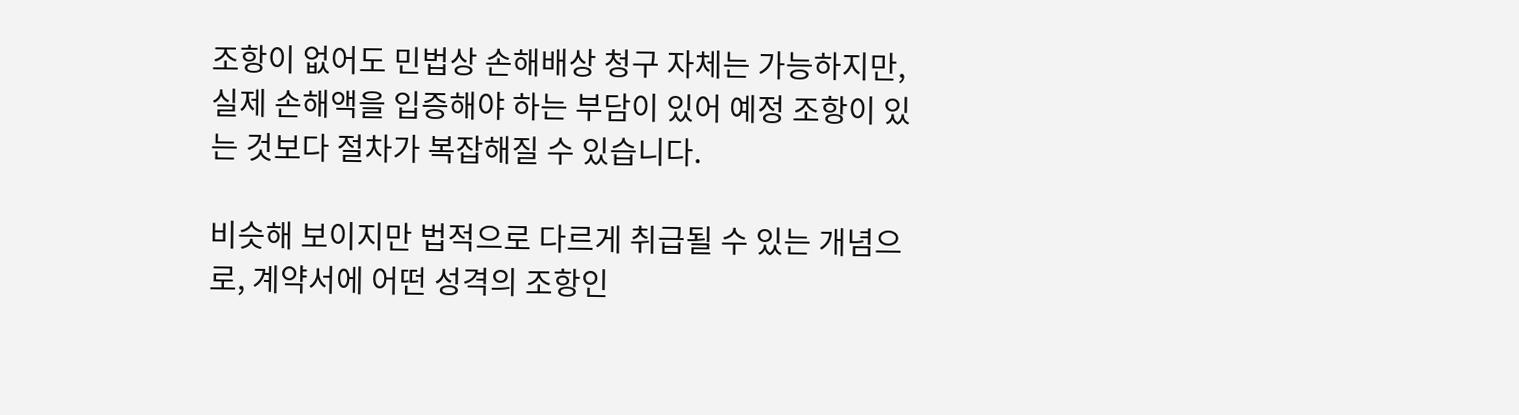조항이 없어도 민법상 손해배상 청구 자체는 가능하지만, 실제 손해액을 입증해야 하는 부담이 있어 예정 조항이 있는 것보다 절차가 복잡해질 수 있습니다.

비슷해 보이지만 법적으로 다르게 취급될 수 있는 개념으로, 계약서에 어떤 성격의 조항인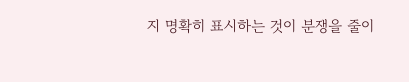지 명확히 표시하는 것이 분쟁을 줄이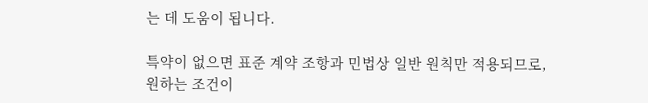는 데 도움이 됩니다.

특약이 없으면 표준 계약 조항과 민법상 일반 원칙만 적용되므로, 원하는 조건이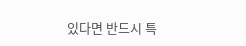있다면 반드시 특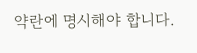약란에 명시해야 합니다.